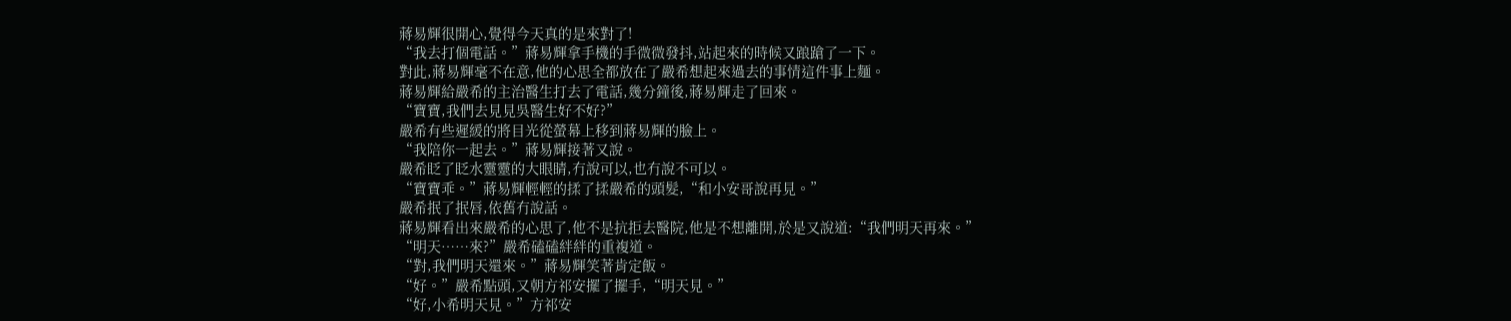蔣易輝很開心,覺得今天真的是來對了!
“我去打個電話。”蔣易輝拿手機的手微微發抖,站起來的時候又踉蹌了一下。
對此,蔣易輝毫不在意,他的心思全都放在了嚴希想起來過去的事情這件事上麵。
蔣易輝給嚴希的主治醫生打去了電話,幾分鐘後,蔣易輝走了回來。
“寶寶,我們去見見吳醫生好不好?”
嚴希有些遲緩的將目光從螢幕上移到蔣易輝的臉上。
“我陪你一起去。”蔣易輝接著又說。
嚴希眨了眨水靈靈的大眼睛,冇說可以,也冇說不可以。
“寶寶乖。”蔣易輝輕輕的揉了揉嚴希的頭髮,“和小安哥說再見。”
嚴希抿了抿唇,依舊冇說話。
蔣易輝看出來嚴希的心思了,他不是抗拒去醫院,他是不想離開,於是又說道:“我們明天再來。”
“明天……來?”嚴希磕磕絆絆的重複道。
“對,我們明天還來。”蔣易輝笑著肯定飯。
“好。”嚴希點頭,又朝方祁安擺了擺手,“明天見。”
“好,小希明天見。”方祁安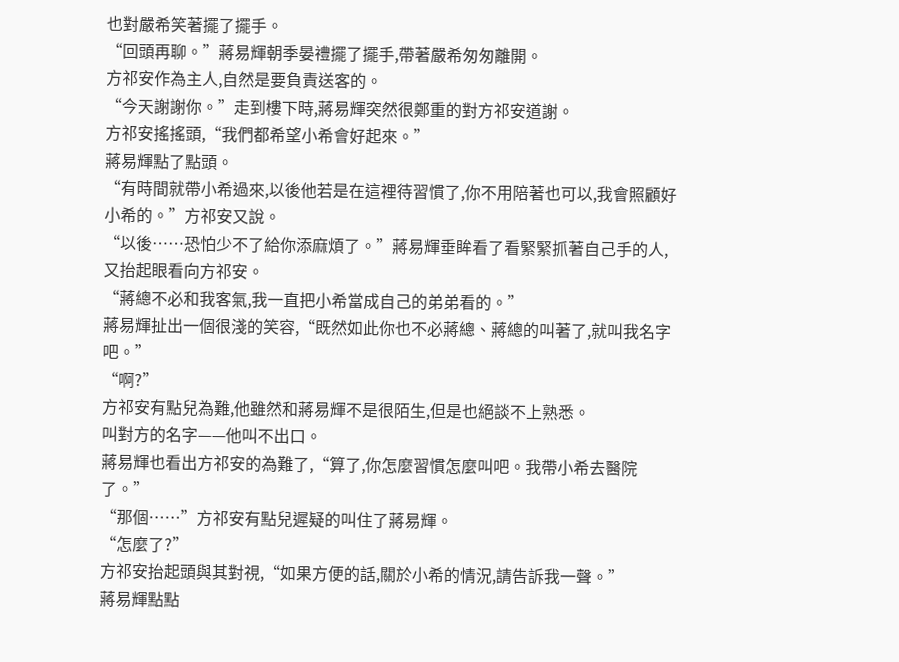也對嚴希笑著擺了擺手。
“回頭再聊。”蔣易輝朝季晏禮擺了擺手,帶著嚴希匆匆離開。
方祁安作為主人,自然是要負責送客的。
“今天謝謝你。”走到樓下時,蔣易輝突然很鄭重的對方祁安道謝。
方祁安搖搖頭,“我們都希望小希會好起來。”
蔣易輝點了點頭。
“有時間就帶小希過來,以後他若是在這裡待習慣了,你不用陪著也可以,我會照顧好小希的。”方祁安又說。
“以後……恐怕少不了給你添麻煩了。”蔣易輝垂眸看了看緊緊抓著自己手的人,又抬起眼看向方祁安。
“蔣總不必和我客氣,我一直把小希當成自己的弟弟看的。”
蔣易輝扯出一個很淺的笑容,“既然如此你也不必蔣總、蔣總的叫著了,就叫我名字吧。”
“啊?”
方祁安有點兒為難,他雖然和蔣易輝不是很陌生,但是也絕談不上熟悉。
叫對方的名字——他叫不出口。
蔣易輝也看出方祁安的為難了,“算了,你怎麼習慣怎麼叫吧。我帶小希去醫院了。”
“那個……”方祁安有點兒遲疑的叫住了蔣易輝。
“怎麼了?”
方祁安抬起頭與其對視,“如果方便的話,關於小希的情況,請告訴我一聲。”
蔣易輝點點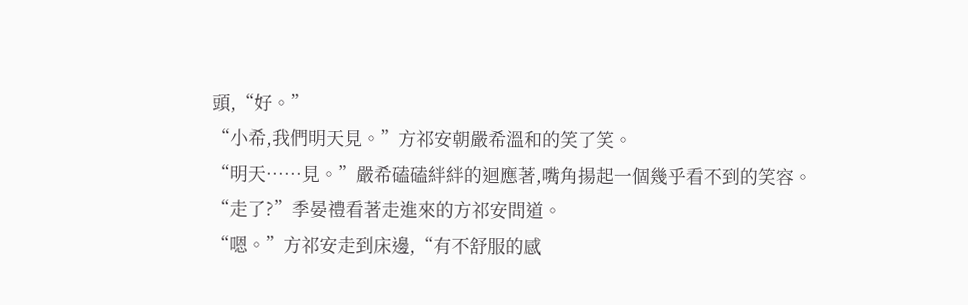頭,“好。”
“小希,我們明天見。”方祁安朝嚴希溫和的笑了笑。
“明天……見。”嚴希磕磕絆絆的迴應著,嘴角揚起一個幾乎看不到的笑容。
“走了?”季晏禮看著走進來的方祁安問道。
“嗯。”方祁安走到床邊,“有不舒服的感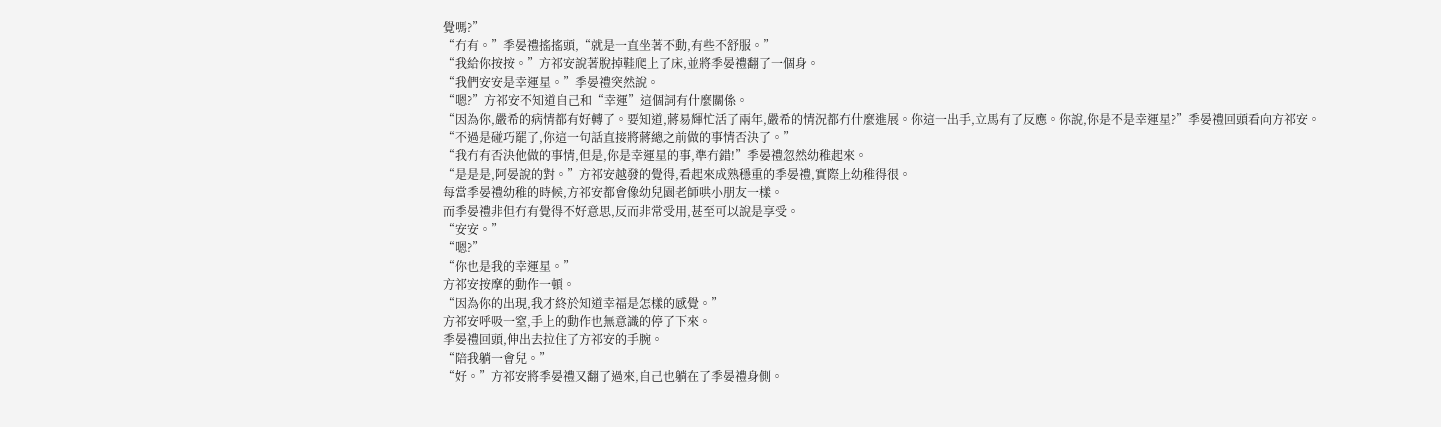覺嗎?”
“冇有。”季晏禮搖搖頭,“就是一直坐著不動,有些不舒服。”
“我給你按按。”方祁安說著脫掉鞋爬上了床,並將季晏禮翻了一個身。
“我們安安是幸運星。”季晏禮突然說。
“嗯?”方祁安不知道自己和“幸運”這個詞有什麼關係。
“因為你,嚴希的病情都有好轉了。要知道,蔣易輝忙活了兩年,嚴希的情況都冇什麼進展。你這一出手,立馬有了反應。你說,你是不是幸運星?”季晏禮回頭看向方祁安。
“不過是碰巧罷了,你這一句話直接將蔣總之前做的事情否決了。”
“我冇有否決他做的事情,但是,你是幸運星的事,準冇錯!”季晏禮忽然幼稚起來。
“是是是,阿晏說的對。”方祁安越發的覺得,看起來成熟穩重的季晏禮,實際上幼稚得很。
每當季晏禮幼稚的時候,方祁安都會像幼兒園老師哄小朋友一樣。
而季晏禮非但冇有覺得不好意思,反而非常受用,甚至可以說是享受。
“安安。”
“嗯?”
“你也是我的幸運星。”
方祁安按摩的動作一頓。
“因為你的出現,我才終於知道幸福是怎樣的感覺。”
方祁安呼吸一窒,手上的動作也無意識的停了下來。
季晏禮回頭,伸出去拉住了方祁安的手腕。
“陪我躺一會兒。”
“好。”方祁安將季晏禮又翻了過來,自己也躺在了季晏禮身側。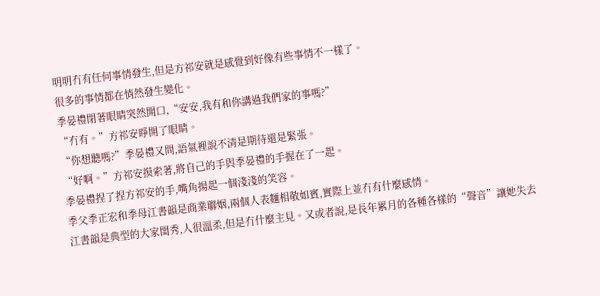明明冇有任何事情發生,但是方祁安就是感覺到好像有些事情不一樣了。
很多的事情都在悄然發生變化。
季晏禮閉著眼睛突然開口,“安安,我有和你講過我們家的事嗎?”
“冇有。”方祁安睜開了眼睛。
“你想聽嗎?”季晏禮又問,語氣裡說不清是期待還是緊張。
“好啊。”方祁安摸索著,將自己的手與季晏禮的手握在了一起。
季晏禮捏了捏方祁安的手,嘴角揚起一個淺淺的笑容。
季父季正宏和季母江書韻是商業聯姻,兩個人表麵相敬如賓,實際上並冇有什麼感情。
江書韻是典型的大家閨秀,人很溫柔,但是冇什麼主見。又或者說,是長年累月的各種各樣的“聲音”讓她失去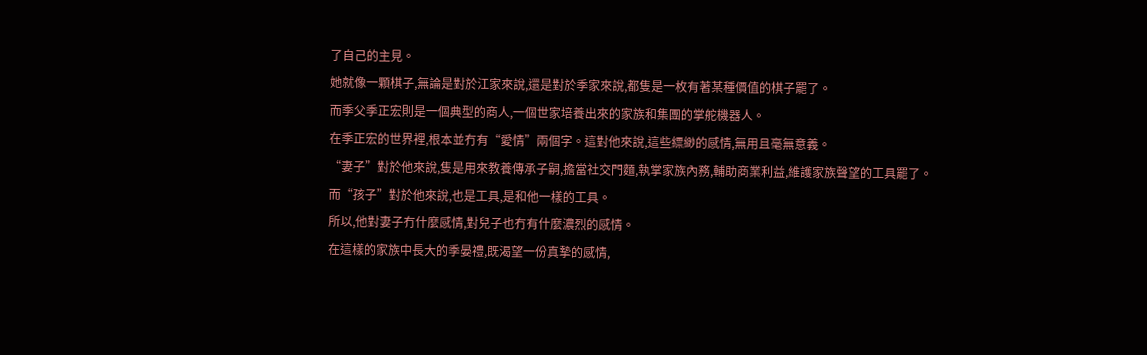了自己的主見。
她就像一顆棋子,無論是對於江家來說,還是對於季家來說,都隻是一枚有著某種價值的棋子罷了。
而季父季正宏則是一個典型的商人,一個世家培養出來的家族和集團的掌舵機器人。
在季正宏的世界裡,根本並冇有“愛情”兩個字。這對他來說,這些縹緲的感情,無用且毫無意義。
“妻子”對於他來說,隻是用來教養傳承子嗣,擔當社交門麵,執掌家族內務,輔助商業利益,維護家族聲望的工具罷了。
而“孩子”對於他來說,也是工具,是和他一樣的工具。
所以,他對妻子冇什麼感情,對兒子也冇有什麼濃烈的感情。
在這樣的家族中長大的季晏禮,既渴望一份真摯的感情,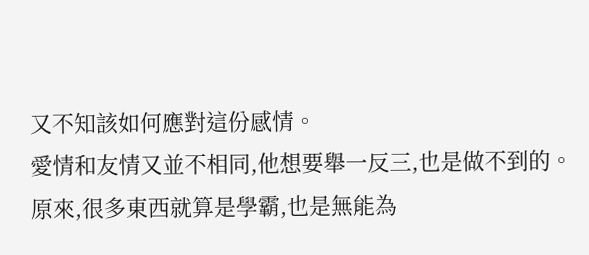又不知該如何應對這份感情。
愛情和友情又並不相同,他想要舉一反三,也是做不到的。
原來,很多東西就算是學霸,也是無能為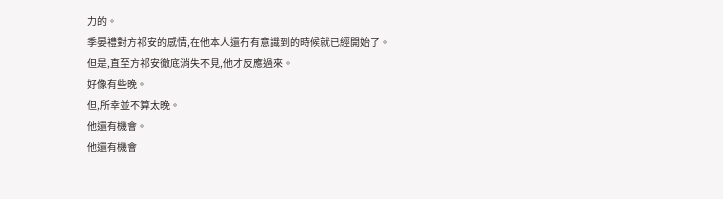力的。
季晏禮對方祁安的感情,在他本人還冇有意識到的時候就已經開始了。
但是,直至方祁安徹底消失不見,他才反應過來。
好像有些晚。
但,所幸並不算太晚。
他還有機會。
他還有機會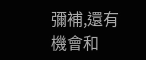彌補,還有機會和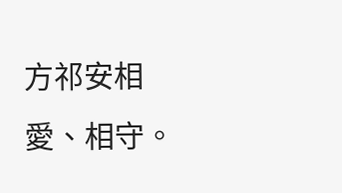方祁安相愛、相守。